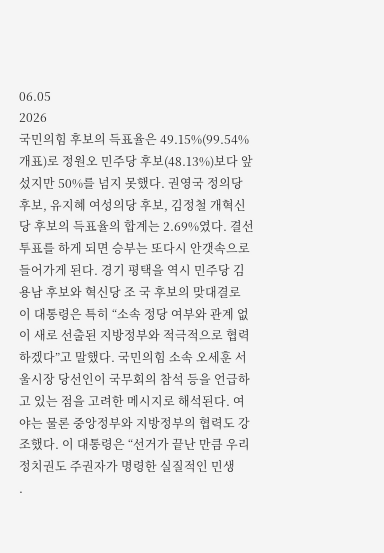06.05
2026
국민의힘 후보의 득표율은 49.15%(99.54% 개표)로 정원오 민주당 후보(48.13%)보다 앞섰지만 50%를 넘지 못했다. 권영국 정의당 후보, 유지혜 여성의당 후보, 김정철 개혁신당 후보의 득표율의 합계는 2.69%였다. 결선투표를 하게 되면 승부는 또다시 안갯속으로 들어가게 된다. 경기 평택을 역시 민주당 김용남 후보와 혁신당 조 국 후보의 맞대결로
이 대통령은 특히 “소속 정당 여부와 관계 없이 새로 선출된 지방정부와 적극적으로 협력하겠다”고 말했다. 국민의힘 소속 오세훈 서울시장 당선인이 국무회의 참석 등을 언급하고 있는 점을 고려한 메시지로 해석된다. 여야는 물론 중앙정부와 지방정부의 협력도 강조했다. 이 대통령은 “선거가 끝난 만큼 우리 정치권도 주권자가 명령한 실질적인 민생
.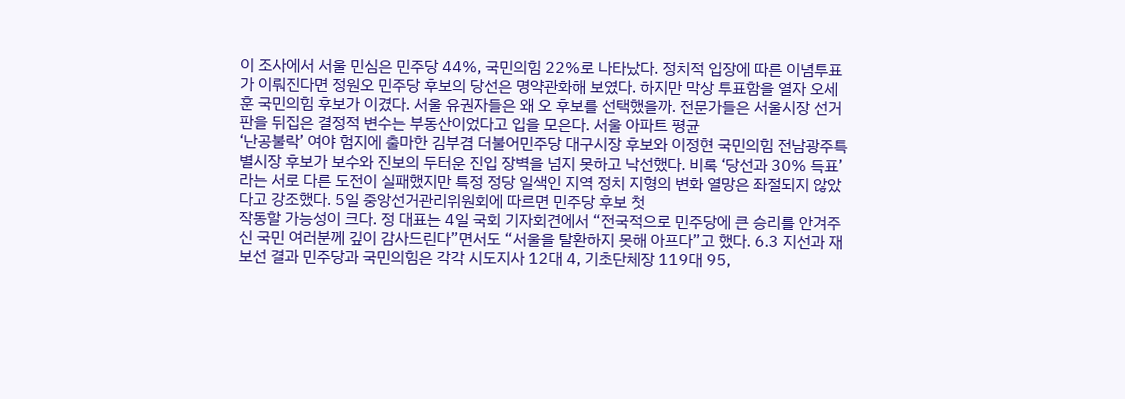이 조사에서 서울 민심은 민주당 44%, 국민의힘 22%로 나타났다. 정치적 입장에 따른 이념투표가 이뤄진다면 정원오 민주당 후보의 당선은 명약관화해 보였다. 하지만 막상 투표함을 열자 오세훈 국민의힘 후보가 이겼다. 서울 유권자들은 왜 오 후보를 선택했을까. 전문가들은 서울시장 선거판을 뒤집은 결정적 변수는 부동산이었다고 입을 모은다. 서울 아파트 평균
‘난공불락’ 여야 험지에 출마한 김부겸 더불어민주당 대구시장 후보와 이정현 국민의힘 전남광주특별시장 후보가 보수와 진보의 두터운 진입 장벽을 넘지 못하고 낙선했다. 비록 ‘당선과 30% 득표’라는 서로 다른 도전이 실패했지만 특정 정당 일색인 지역 정치 지형의 변화 열망은 좌절되지 않았다고 강조했다. 5일 중앙선거관리위원회에 따르면 민주당 후보 첫
작동할 가능성이 크다. 정 대표는 4일 국회 기자회견에서 “전국적으로 민주당에 큰 승리를 안겨주신 국민 여러분께 깊이 감사드린다”면서도 “서울을 탈환하지 못해 아프다”고 했다. 6.3 지선과 재보선 결과 민주당과 국민의힘은 각각 시도지사 12대 4, 기초단체장 119대 95,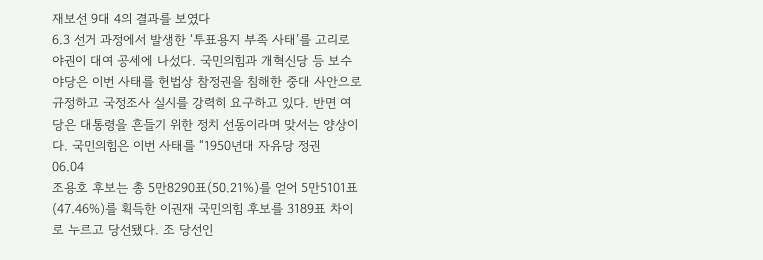재보선 9대 4의 결과를 보였다
6.3 선거 과정에서 발생한 ‘투표용지 부족 사태’를 고리로 야권이 대여 공세에 나섰다. 국민의힘과 개혁신당 등 보수 야당은 이번 사태를 헌법상 참정권을 침해한 중대 사안으로 규정하고 국정조사 실시를 강력히 요구하고 있다. 반면 여당은 대통령을 흔들기 위한 정치 선동이라며 맞서는 양상이다. 국민의힘은 이번 사태를 “1950년대 자유당 정권
06.04
조용호 후보는 총 5만8290표(50.21%)를 얻어 5만5101표(47.46%)를 획득한 이권재 국민의힘 후보를 3189표 차이로 누르고 당선됐다. 조 당선인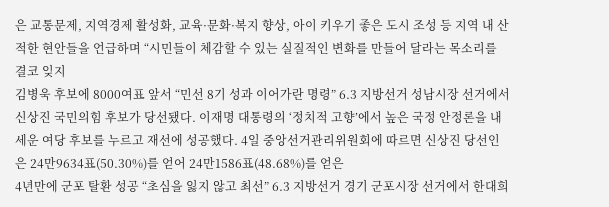은 교통문제, 지역경제 활성화, 교육·문화·복지 향상, 아이 키우기 좋은 도시 조성 등 지역 내 산적한 현안들을 언급하며 “시민들이 체감할 수 있는 실질적인 변화를 만들어 달라는 목소리를 결코 잊지
김병욱 후보에 8000여표 앞서 “민선 8기 성과 이어가란 명령” 6.3 지방선거 성남시장 선거에서 신상진 국민의힘 후보가 당선됐다. 이재명 대통령의 ‘정치적 고향’에서 높은 국정 안정론을 내세운 여당 후보를 누르고 재선에 성공했다. 4일 중앙선거관리위원회에 따르면 신상진 당선인은 24만9634표(50.30%)를 얻어 24만1586표(48.68%)를 얻은
4년만에 군포 탈환 성공 “초심을 잃지 않고 최선” 6.3 지방선거 경기 군포시장 선거에서 한대희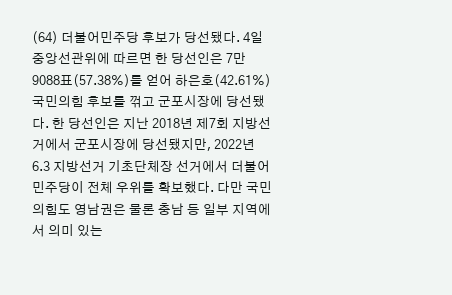(64) 더불어민주당 후보가 당선됐다. 4일 중앙선관위에 따르면 한 당선인은 7만9088표(57.38%)를 얻어 하은호(42.61%) 국민의힘 후보를 꺾고 군포시장에 당선됐다. 한 당선인은 지난 2018년 제7회 지방선거에서 군포시장에 당선됐지만, 2022년
6.3 지방선거 기초단체장 선거에서 더불어민주당이 전체 우위를 확보했다. 다만 국민의힘도 영남권은 물론 충남 등 일부 지역에서 의미 있는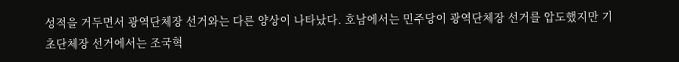성적을 거두면서 광역단체장 선거와는 다른 양상이 나타났다. 호남에서는 민주당이 광역단체장 선거를 압도했지만 기초단체장 선거에서는 조국혁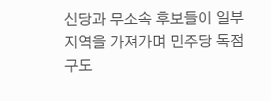신당과 무소속 후보들이 일부 지역을 가져가며 민주당 독점 구도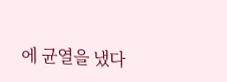에 균열을 냈다